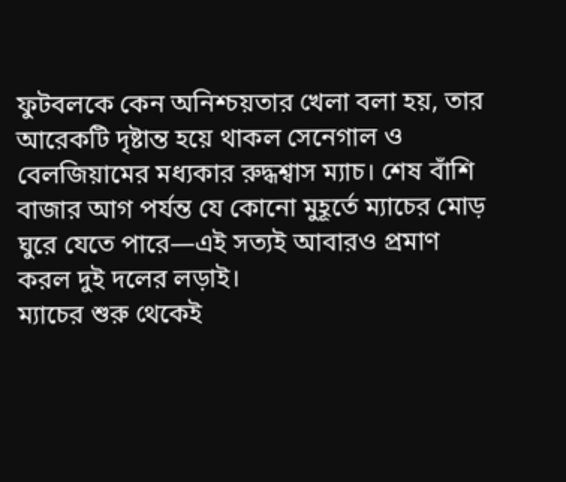ফুটবলকে কেন অনিশ্চয়তার খেলা বলা হয়, তার আরেকটি দৃষ্টান্ত হয়ে থাকল সেনেগাল ও বেলজিয়ামের মধ্যকার রুদ্ধশ্বাস ম্যাচ। শেষ বাঁশি বাজার আগ পর্যন্ত যে কোনো মুহূর্তে ম্যাচের মোড় ঘুরে যেতে পারে—এই সত্যই আবারও প্রমাণ করল দুই দলের লড়াই।
ম্যাচের শুরু থেকেই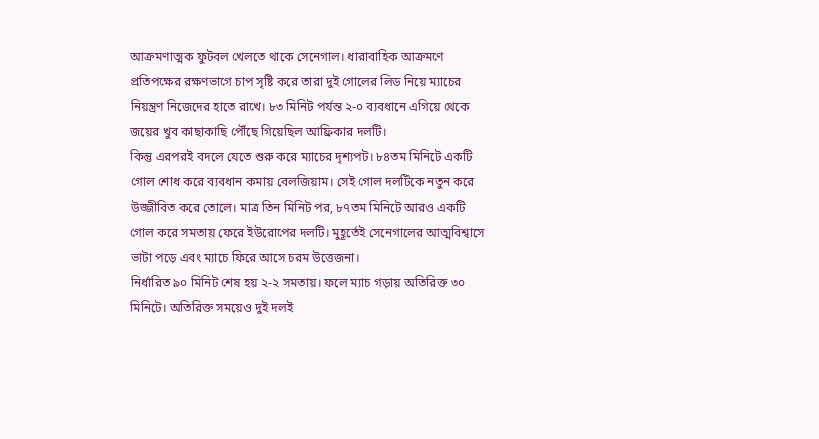আক্রমণাত্মক ফুটবল খেলতে থাকে সেনেগাল। ধারাবাহিক আক্রমণে প্রতিপক্ষের রক্ষণভাগে চাপ সৃষ্টি করে তারা দুই গোলের লিড নিয়ে ম্যাচের নিয়ন্ত্রণ নিজেদের হাতে রাখে। ৮৩ মিনিট পর্যন্ত ২-০ ব্যবধানে এগিয়ে থেকে জয়ের খুব কাছাকাছি পৌঁছে গিয়েছিল আফ্রিকার দলটি।
কিন্তু এরপরই বদলে যেতে শুরু করে ম্যাচের দৃশ্যপট। ৮৪তম মিনিটে একটি গোল শোধ করে ব্যবধান কমায় বেলজিয়াম। সেই গোল দলটিকে নতুন করে উজ্জীবিত করে তোলে। মাত্র তিন মিনিট পর, ৮৭তম মিনিটে আরও একটি গোল করে সমতায় ফেরে ইউরোপের দলটি। মুহূর্তেই সেনেগালের আত্মবিশ্বাসে ভাটা পড়ে এবং ম্যাচে ফিরে আসে চরম উত্তেজনা।
নির্ধারিত ৯০ মিনিট শেষ হয় ২-২ সমতায়। ফলে ম্যাচ গড়ায় অতিরিক্ত ৩০ মিনিটে। অতিরিক্ত সময়েও দুই দলই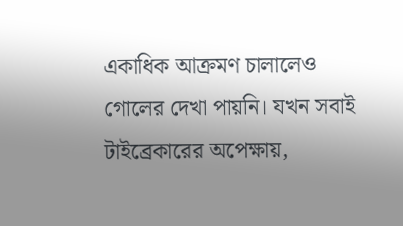একাধিক আক্রমণ চালালেও গোলের দেখা পায়নি। যখন সবাই টাইব্রেকারের অপেক্ষায়,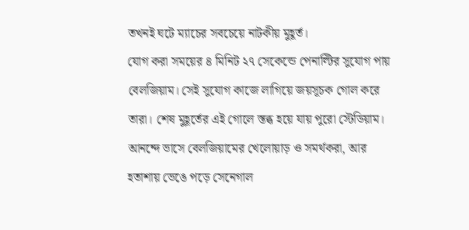তখনই ঘটে ম্যাচের সবচেয়ে নাটকীয় মুহূর্ত।
যোগ করা সময়ের ৪ মিনিট ২৭ সেকেন্ডে পেনাল্টির সুযোগ পায় বেলজিয়াম। সেই সুযোগ কাজে লাগিয়ে জয়সূচক গোল করে তারা। শেষ মুহূর্তের এই গোলে স্তব্ধ হয়ে যায় পুরো স্টেডিয়াম। আনন্দে ভাসে বেলজিয়ামের খেলোয়াড় ও সমর্থকরা, আর হতাশায় ভেঙে পড়ে সেনেগাল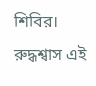শিবির।
রুদ্ধশ্বাস এই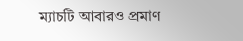ম্যাচটি আবারও প্রমাণ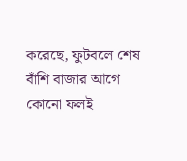করেছে, ফুটবলে শেষ বাঁশি বাজার আগে কোনো ফলই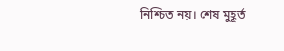নিশ্চিত নয়। শেষ মুহূর্ত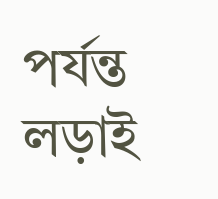পর্যন্ত লড়াই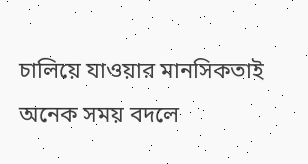চালিয়ে যাওয়ার মানসিকতাই অনেক সময় বদলে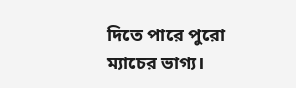দিতে পারে পুরো ম্যাচের ভাগ্য।